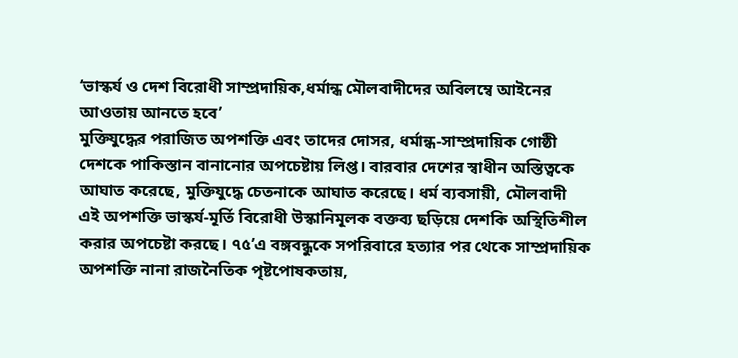‘ভাস্কর্য ও দেশ বিরোধী সাম্প্রদায়িক,ধর্মান্ধ মৌলবাদীদের অবিলম্বে আইনের আওতায় আনতে হবে’
মুক্তিযুদ্ধের পরাজিত অপশক্তি এবং তাদের দোসর, ধর্মান্ধ-সাম্প্রদায়িক গোষ্ঠী দেশকে পাকিস্তান বানানোর অপচেষ্টায় লিপ্ত। বারবার দেশের স্বাধীন অস্তিত্বকে আঘাত করেছে, মুক্তিযুদ্ধে চেতনাকে আঘাত করেছে। ধর্ম ব্যবসায়ী, মৌলবাদী এই অপশক্তি ভাস্কর্য-মূর্তি বিরোধী উস্কানিমূলক বক্তব্য ছড়িয়ে দেশকি অস্থিতিশীল করার অপচেষ্টা করছে। ৭৫’এ বঙ্গবন্ধুকে সপরিবারে হত্যার পর থেকে সাম্প্রদায়িক অপশক্তি নানা রাজনৈতিক পৃষ্টপোষকতায়,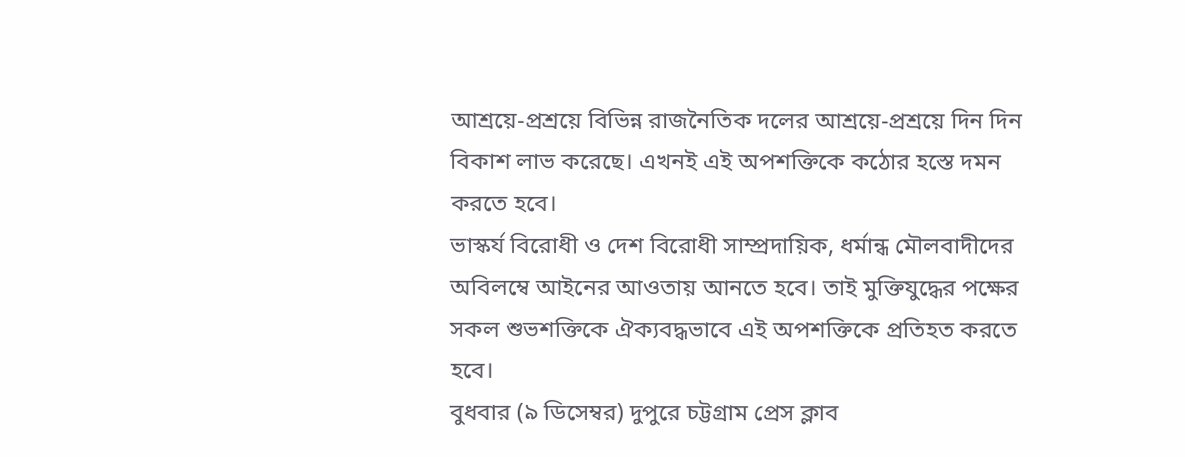আশ্রয়ে-প্রশ্রয়ে বিভিন্ন রাজনৈতিক দলের আশ্রয়ে-প্রশ্রয়ে দিন দিন বিকাশ লাভ করেছে। এখনই এই অপশক্তিকে কঠোর হস্তে দমন করতে হবে।
ভাস্কর্য বিরোধী ও দেশ বিরোধী সাম্প্রদায়িক, ধর্মান্ধ মৌলবাদীদের অবিলম্বে আইনের আওতায় আনতে হবে। তাই মুক্তিযুদ্ধের পক্ষের সকল শুভশক্তিকে ঐক্যবদ্ধভাবে এই অপশক্তিকে প্রতিহত করতে হবে।
বুধবার (৯ ডিসেম্বর) দুপুরে চট্টগ্রাম প্রেস ক্লাব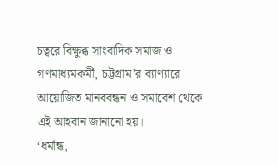চত্বরে বিক্ষুব্ধ সাংবাদিক সমাজ ও গণমাধ্যমকর্মী, চট্টগ্রাম’র ব্যাণ্যারে আয়োজিত মানববন্ধন ও সমাবেশ থেকে এই আহবান জানানো হয়।
‘ধর্মান্ধ,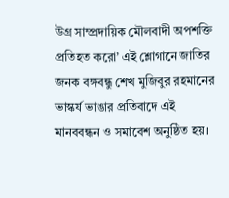উগ্র সাম্প্রদায়িক মৌলবাদী অপশক্তি প্রতিহত করো’ এই শ্লোগানে জাতির জনক বঙ্গবন্ধু শেখ মুজিবুর রহমানের ভাস্কর্য ভাঙার প্রতিবাদে এই মানববন্ধন ও সমাবেশ অনুষ্ঠিত হয়।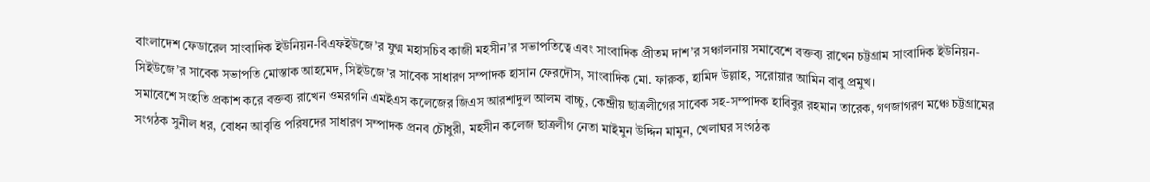বাংলাদেশ ফেডারেল সাংবাদিক ইউনিয়ন-বিএফইউজে’র যুগ্ম মহাসচিব কাজী মহসীন’র সভাপতিত্বে এবং সাংবাদিক প্রীতম দাশ’র সঞ্চালনায় সমাবেশে বক্তব্য রাখেন চট্টগ্রাম সাংবাদিক ইউনিয়ন-সিইউজে’র সাবেক সভাপতি মোস্তাক আহমেদ, সিইউজে’র সাবেক সাধারণ সম্পাদক হাসান ফেরদৌস, সাংবাদিক মো. ফারুক, হামিদ উল্লাহ, সরোয়ার আমিন বাবু প্রমুখ।
সমাবেশে সংহতি প্রকাশ করে বক্তব্য রাখেন ওমরগনি এমইএস কলেজের জিএস আরশাদুল আলম বাচ্চু, কেন্দ্রীয় ছাত্রলীগের সাবেক সহ-সম্পাদক হাবিবুর রহমান তারেক, গণজাগরণ মঞ্চে চট্টগ্রামের সংগঠক সুনীল ধর, বোধন আবৃত্তি পরিষদের সাধারণ সম্পাদক প্রনব চৌধুরী, মহসীন কলেজ ছাত্রলীগ নেতা মাইমুন উদ্দিন মামুন, খেলাঘর সংগঠক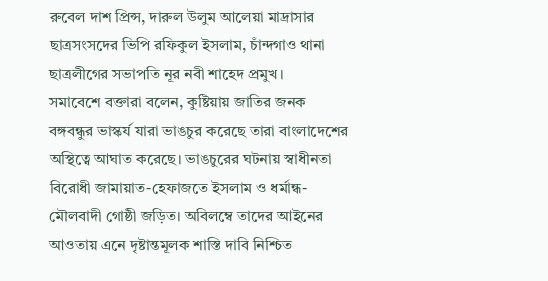রুবেল দাশ প্রিন্স, দারুল উলুম আলেয়া মাদ্রাসার ছাত্রসংসদের ভিপি রফিকুল ইসলাম, চাঁন্দগাও থানা ছাত্রলীগের সভাপতি নূর নবী শাহেদ প্রমুখ।
সমাবেশে বক্তারা বলেন, কুষ্টিয়ায় জাতির জনক বঙ্গবন্ধুর ভাস্কর্য যারা ভাঙচুর করেছে তারা বাংলাদেশের অস্থিত্বে আঘাত করেছে। ভাঙচুরের ঘটনায় স্বাধীনতা বিরোধী জামায়াত-হেফাজতে ইসলাম ও ধর্মান্ধ-মৌলবাদী গোষ্ঠী জড়িত। অবিলম্বে তাদের আইনের আওতায় এনে দৃষ্টান্তমূলক শাস্তি দাবি নিশ্চিত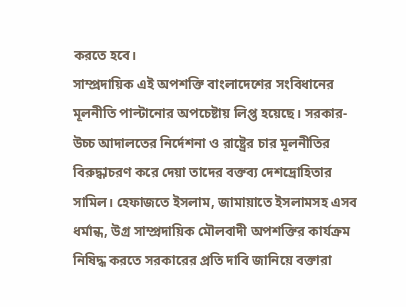করতে হবে।
সাম্প্রদায়িক এই অপশক্তি বাংলাদেশের সংবিধানের মূলনীতি পাল্টানোর অপচেষ্টায় লিপ্ত হয়েছে। সরকার-উচ্চ আদালতের নির্দেশনা ও রাষ্ট্রের চার মূলনীতির বিরুদ্ধাচরণ করে দেয়া তাদের বক্তব্য দেশদ্রোহিতার সামিল। হেফাজতে ইসলাম, জামায়াতে ইসলামসহ এসব ধর্মান্ধ, উগ্র সাম্প্রদায়িক মৌলবাদী অপশক্তির কার্যক্রম নিষিদ্ধ করতে সরকারের প্রতি দাবি জানিয়ে বক্তারা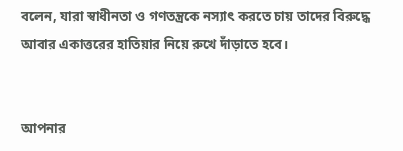বলেন, যারা স্বাধীনতা ও গণতন্ত্রকে নস্যাৎ করতে চায় তাদের বিরুদ্ধে আবার একাত্তরের হাতিয়ার নিয়ে রুখে দাঁড়াতে হবে।


আপনার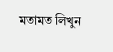মতামত লিখুন